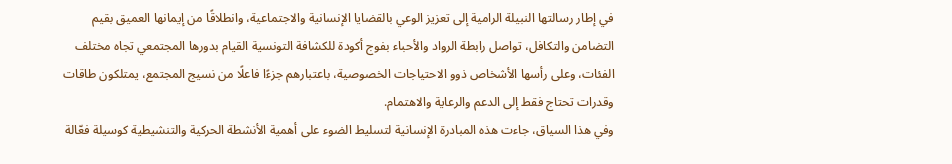في إطار رسالتها النبيلة الرامية إلى تعزيز الوعي بالقضايا الإنسانية والاجتماعية، وانطلاقًا من إيمانها العميق بقيم التضامن والتكافل، تواصل رابطة الرواد والأحباء بفوج أكودة للكشافة التونسية القيام بدورها المجتمعي تجاه مختلف الفئات، وعلى رأسها الأشخاص ذوو الاحتياجات الخصوصية، باعتبارهم جزءًا فاعلًا من نسيج المجتمع، يمتلكون طاقات وقدرات تحتاج فقط إلى الدعم والرعاية والاهتمام.
وفي هذا السياق، جاءت هذه المبادرة الإنسانية لتسليط الضوء على أهمية الأنشطة الحركية والتنشيطية كوسيلة فعّالة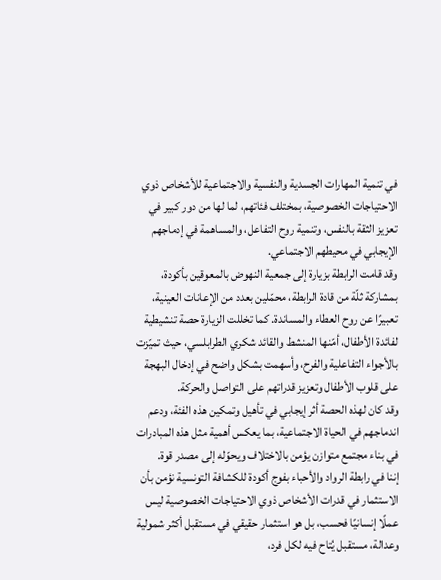في تنمية المهارات الجسدية والنفسية والاجتماعية للأشخاص ذوي الاحتياجات الخصوصية، بمختلف فئاتهم، لما لها من دور كبير في تعزيز الثقة بالنفس، وتنمية روح التفاعل، والمساهمة في إدماجهم الإيجابي في محيطهم الاجتماعي.
وقد قامت الرابطة بزيارة إلى جمعية النهوض بالمعوقين بأكودة، بمشاركة ثلّة من قادة الرابطة، محمّلين بعدد من الإعانات العينية، تعبيرًا عن روح العطاء والمساندة. كما تخللت الزيارة حصة تنشيطية لفائدة الأطفال، أمّنها المنشط والقائد شكري الطرابلسي، حيث تميّزت بالأجواء التفاعلية والفرح، وأسهمت بشكل واضح في إدخال البهجة على قلوب الأطفال وتعزيز قدراتهم على التواصل والحركة.
وقد كان لهذه الحصة أثر إيجابي في تأهيل وتمكين هذه الفئة، ودعم اندماجهم في الحياة الاجتماعية، بما يعكس أهمية مثل هذه المبادرات في بناء مجتمع متوازن يؤمن بالاختلاف ويحوّله إلى مصدر قوة.
إننا في رابطة الرواد والأحباء بفوج أكودة للكشافة التونسية نؤمن بأن الاستثمار في قدرات الأشخاص ذوي الاحتياجات الخصوصية ليس عملًا إنسانيًا فحسب، بل هو استثمار حقيقي في مستقبل أكثر شمولية وعدالة، مستقبل يُتاح فيه لكل فرد،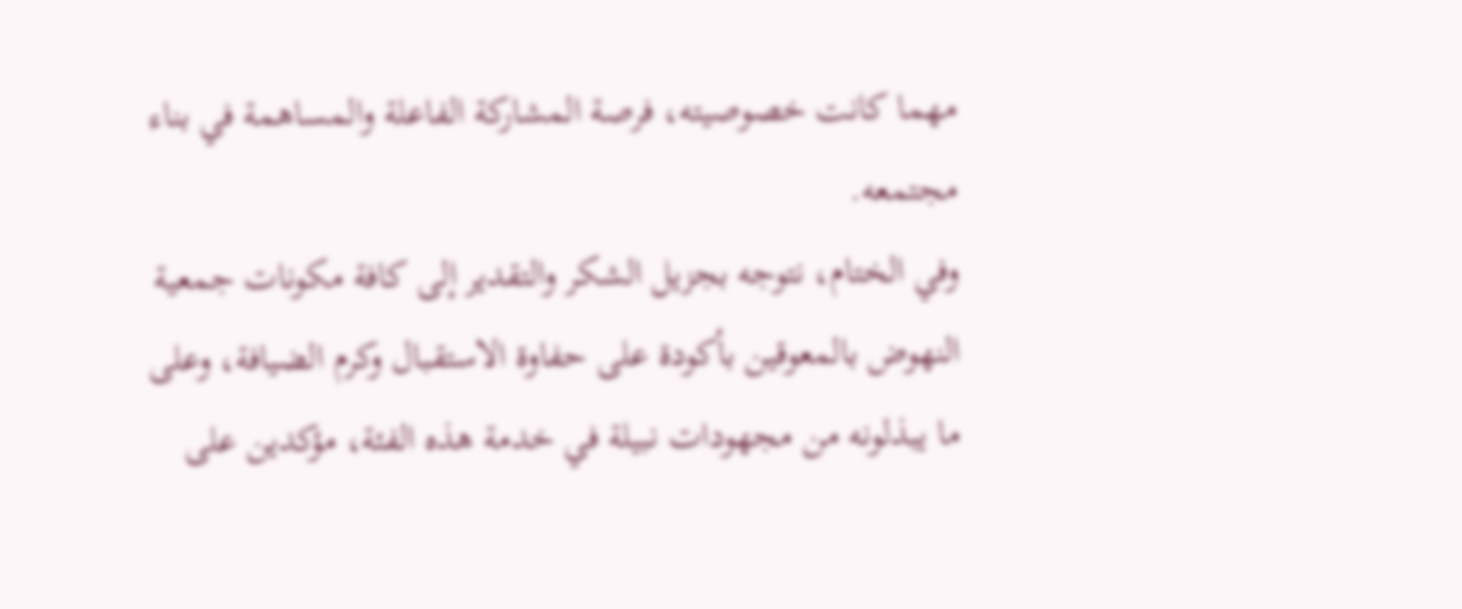مهما كانت خصوصيته، فرصة المشاركة الفاعلة والمساهمة في بناء مجتمعه.
وفي الختام، نتوجه بجزيل الشكر والتقدير إلى كافة مكونات جمعية النهوض بالمعوقين بأكودة على حفاوة الاستقبال وكرم الضيافة، وعلى ما يبذلونه من مجهودات نبيلة في خدمة هذه الفئة، مؤكدين على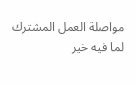مواصلة العمل المشترك لما فيه خير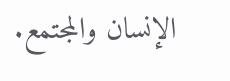الإنسان والمجتمع.